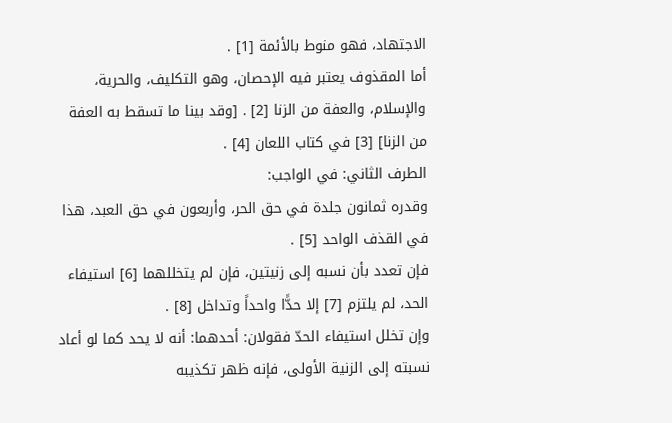الاجتهاد، فهو منوط بالأئمة [1] .
أما المقذوف يعتبر فيه الإحصان، وهو التكليف، والحرية، والإسلام، والعفة من الزنا [2] . [وقد بينا ما تسقط به العفة من الزنا] [3] في كتاب اللعان [4] .
الطرف الثاني: في الواجب:
وقدره ثمانون جلدة في حق الحر، وأربعون في حق العبد، هذا في القذف الواحد [5] .
فإن تعدد بأن نسبه إلى زنيتين، فإن لم يتخللهما [6] استيفاء الحد، لم يلتزم [7] إلا حدًّا واحداً وتداخل [8] .
وإن تخلل استيفاء الحدّ فقولان: أحدهما: أنه لا يحد كما لو أعاد نسبته إلى الزنية الأولى، فإنه ظهر تكذيبه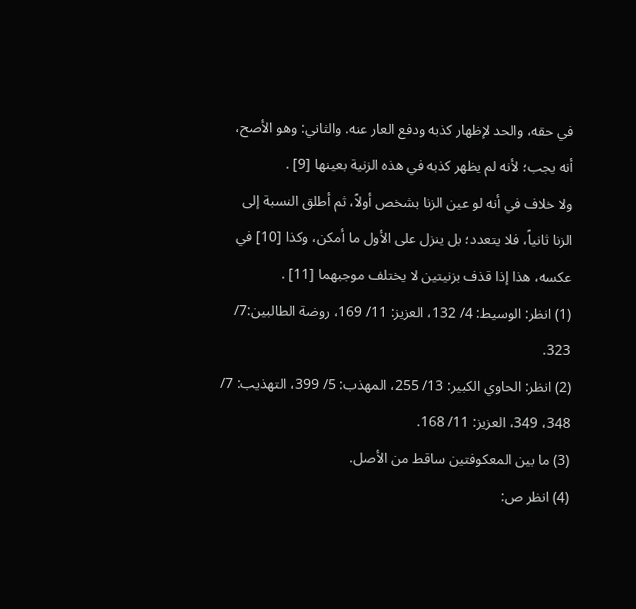في حقه، والحد لإظهار كذبه ودفع العار عنه. والثاني: وهو الأصح، أنه يجب؛ لأنه لم يظهر كذبه في هذه الزنية بعينها [9] .
ولا خلاف في أنه لو عين الزنا بشخص أولاً، ثم أطلق النسبة إلى الزنا ثانياً، فلا يتعدد؛ بل ينزل على الأول ما أمكن، وكذا [10] في عكسه، هذا إذا قذف بزنيتين لا يختلف موجبهما [11] .
(1) انظر: الوسيط: 4/ 132، العزيز: 11/ 169، روضة الطالبين:7/ 323.
(2) انظر: الحاوي الكبير: 13/ 255، المهذب: 5/ 399، التهذيب: 7/ 348، 349، العزيز: 11/ 168.
(3) ما بين المعكوفتين ساقط من الأصل.
(4) انظر ص: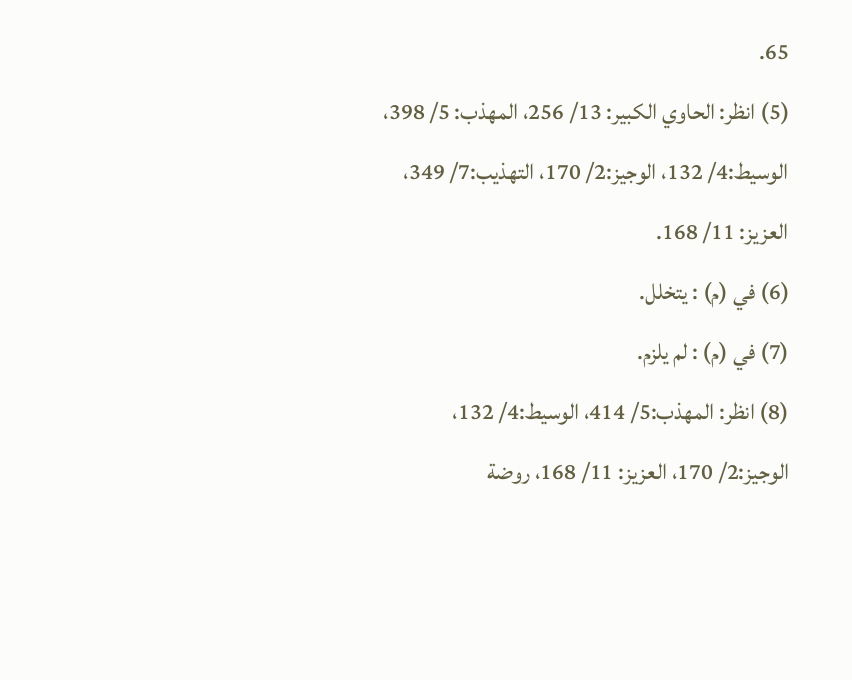65.
(5) انظر: الحاوي الكبير: 13/ 256، المهذب: 5/ 398، الوسيط:4/ 132، الوجيز:2/ 170، التهذيب:7/ 349، العزيز: 11/ 168.
(6) في (م) : يتخلل.
(7) في (م) : لم يلزم.
(8) انظر: المهذب:5/ 414، الوسيط:4/ 132، الوجيز:2/ 170، العزيز: 11/ 168، روضة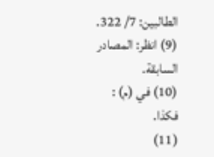الطالبين: 7/ 322.
(9) انظر: المصادر السابقة.
(10) في (م) : فكذا.
(11)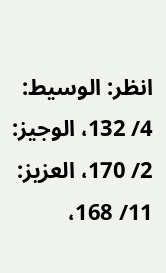انظر: الوسيط: 4/ 132، الوجيز: 2/ 170، العزيز: 11/ 168،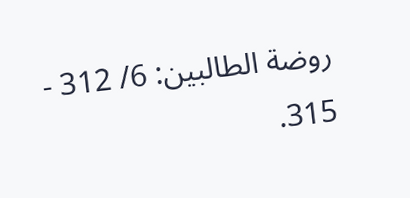روضة الطالبين: 6/ 312 - 315.